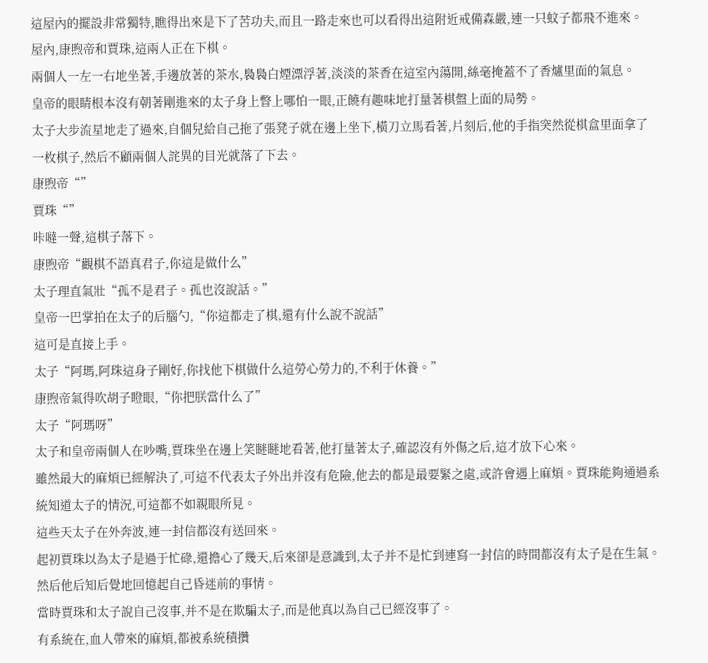這屋內的擺設非常獨特,瞧得出來是下了苦功夫,而且一路走來也可以看得出這附近戒備森嚴,連一只蚊子都飛不進來。
屋內,康煦帝和賈珠,這兩人正在下棋。
兩個人一左一右地坐著,手邊放著的茶水,裊裊白煙漂浮著,淡淡的茶香在這室內蕩開,絲毫掩蓋不了香爐里面的氣息。
皇帝的眼睛根本沒有朝著剛進來的太子身上瞥上哪怕一眼,正饒有趣味地打量著棋盤上面的局勢。
太子大步流星地走了過來,自個兒給自己拖了張凳子就在邊上坐下,橫刀立馬看著,片刻后,他的手指突然從棋盒里面拿了一枚棋子,然后不顧兩個人詫異的目光就落了下去。
康煦帝“”
賈珠“”
咔噠一聲,這棋子落下。
康煦帝“觀棋不語真君子,你這是做什么”
太子理直氣壯“孤不是君子。孤也沒說話。”
皇帝一巴掌拍在太子的后腦勺,“你這都走了棋,還有什么說不說話”
這可是直接上手。
太子“阿瑪,阿珠這身子剛好,你找他下棋做什么這勞心勞力的,不利于休養。”
康煦帝氣得吹胡子瞪眼,“你把朕當什么了”
太子“阿瑪呀”
太子和皇帝兩個人在吵嘴,賈珠坐在邊上笑瞇瞇地看著,他打量著太子,確認沒有外傷之后,這才放下心來。
雖然最大的麻煩已經解決了,可這不代表太子外出并沒有危險,他去的都是最要緊之處,或許會遇上麻煩。賈珠能夠通過系統知道太子的情況,可這都不如親眼所見。
這些天太子在外奔波,連一封信都沒有送回來。
起初賈珠以為太子是過于忙碌,還擔心了幾天,后來卻是意識到,太子并不是忙到連寫一封信的時間都沒有太子是在生氣。
然后他后知后覺地回憶起自己昏迷前的事情。
當時賈珠和太子說自己沒事,并不是在欺騙太子,而是他真以為自己已經沒事了。
有系統在,血人帶來的麻煩,都被系統積攢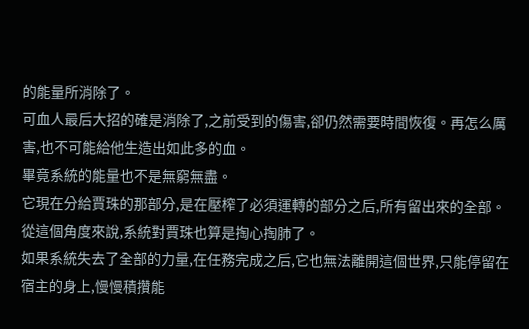的能量所消除了。
可血人最后大招的確是消除了,之前受到的傷害,卻仍然需要時間恢復。再怎么厲害,也不可能給他生造出如此多的血。
畢竟系統的能量也不是無窮無盡。
它現在分給賈珠的那部分,是在壓榨了必須運轉的部分之后,所有留出來的全部。
從這個角度來說,系統對賈珠也算是掏心掏肺了。
如果系統失去了全部的力量,在任務完成之后,它也無法離開這個世界,只能停留在宿主的身上,慢慢積攢能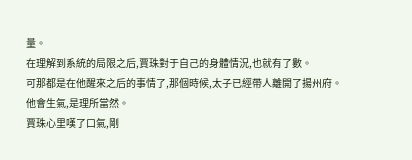量。
在理解到系統的局限之后,賈珠對于自己的身體情況,也就有了數。
可那都是在他醒來之后的事情了,那個時候,太子已經帶人離開了揚州府。
他會生氣,是理所當然。
賈珠心里嘆了口氣,剛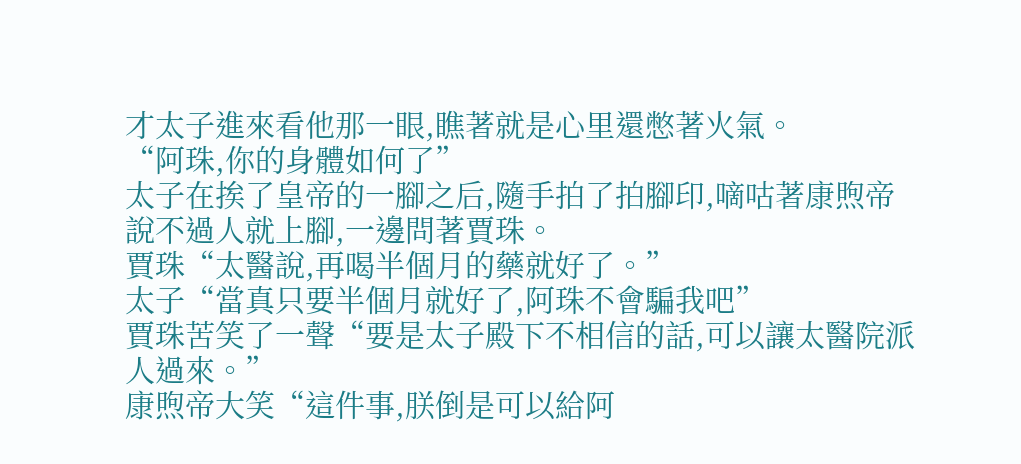才太子進來看他那一眼,瞧著就是心里還憋著火氣。
“阿珠,你的身體如何了”
太子在挨了皇帝的一腳之后,隨手拍了拍腳印,嘀咕著康煦帝說不過人就上腳,一邊問著賈珠。
賈珠“太醫說,再喝半個月的藥就好了。”
太子“當真只要半個月就好了,阿珠不會騙我吧”
賈珠苦笑了一聲“要是太子殿下不相信的話,可以讓太醫院派人過來。”
康煦帝大笑“這件事,朕倒是可以給阿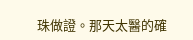珠做證。那天太醫的確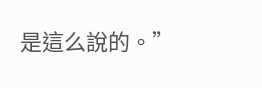是這么說的。”